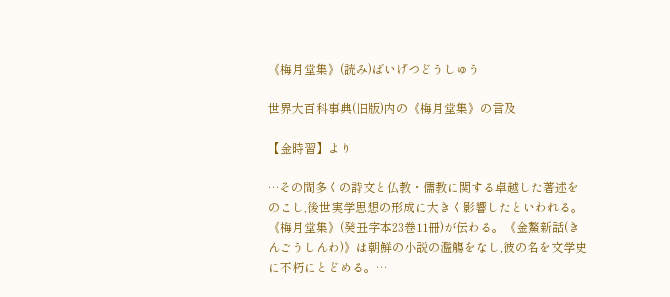《梅月堂集》(読み)ばいげつどうしゅう

世界大百科事典(旧版)内の《梅月堂集》の言及

【金時習】より

…その間多くの詩文と仏教・儒教に関する卓越した著述をのこし,後世実学思想の形成に大きく影響したといわれる。《梅月堂集》(癸丑字本23巻11冊)が伝わる。《金鰲新話(きんごうしんわ)》は朝鮮の小説の濫觴をなし,彼の名を文学史に不朽にとどめる。…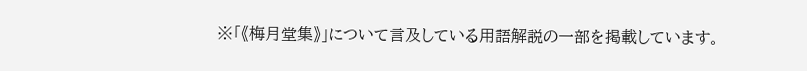※「《梅月堂集》」について言及している用語解説の一部を掲載しています。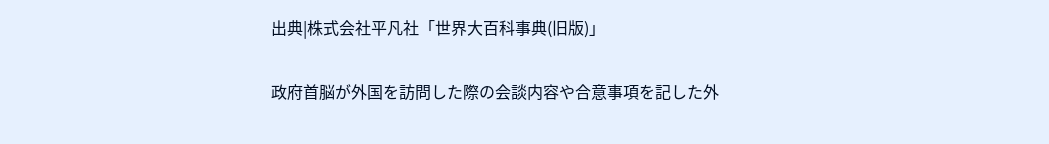出典|株式会社平凡社「世界大百科事典(旧版)」

政府首脳が外国を訪問した際の会談内容や合意事項を記した外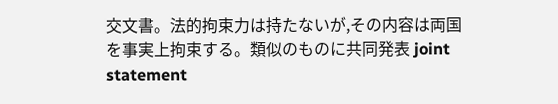交文書。法的拘束力は持たないが,その内容は両国を事実上拘束する。類似のものに共同発表 joint statement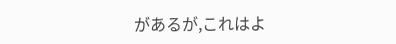があるが,これはよ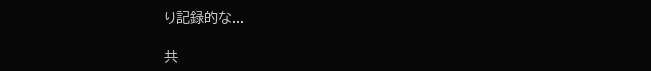り記録的な...

共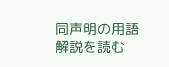同声明の用語解説を読む